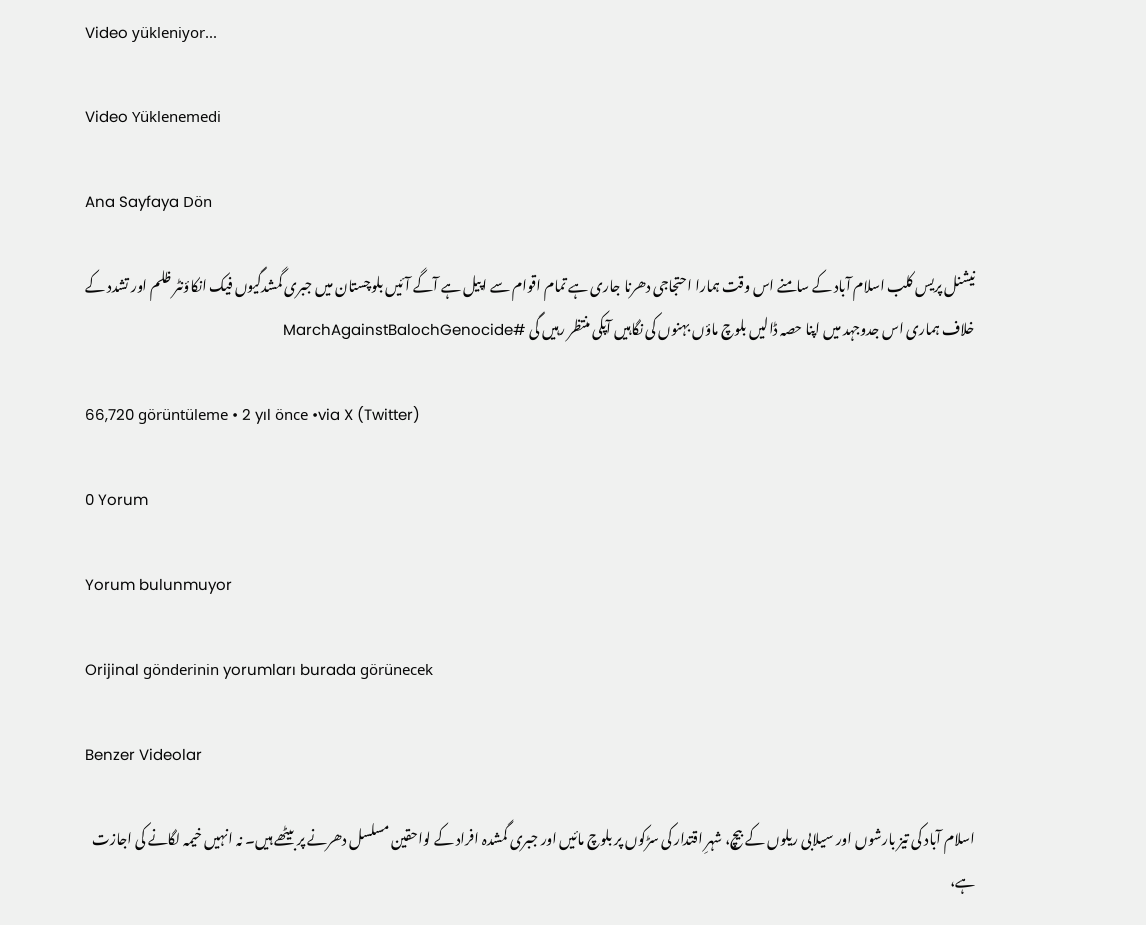Video yükleniyor...

Video Yüklenemedi

Ana Sayfaya Dön

نیشنل پریس کلب اسلام آباد کے سامنے اس وقت ہمارا احتجاجی دھرنا جاری ہے تمام اقوام سے اپیل ہے آگے آئیں بلوچستان میں جبری گمشدگیوں فیک انکاؤنٹر ظلم اور تشدد کے خلاف ہماری اس جدوجہد میں اپنا حصہ ڈالیں بلوچ ماؤں بہنوں کی نگاہیں آپکی منتظر رہیں گی #MarchAgainstBalochGenocide

66,720 görüntüleme • 2 yıl önce •via X (Twitter)

0 Yorum

Yorum bulunmuyor

Orijinal gönderinin yorumları burada görünecek

Benzer Videolar

اسلام آباد کی تیز بارشوں اور سیلابی ریلوں کے بیچ، شہرِ اقتدار کی سڑکوں پر بلوچ مائیں اور جبری گمشدہ افراد کے لواحقین مسلسل دھرنے پر بیٹھے ہیں۔ نہ انہیں خیمہ لگانے کی اجازت ہے،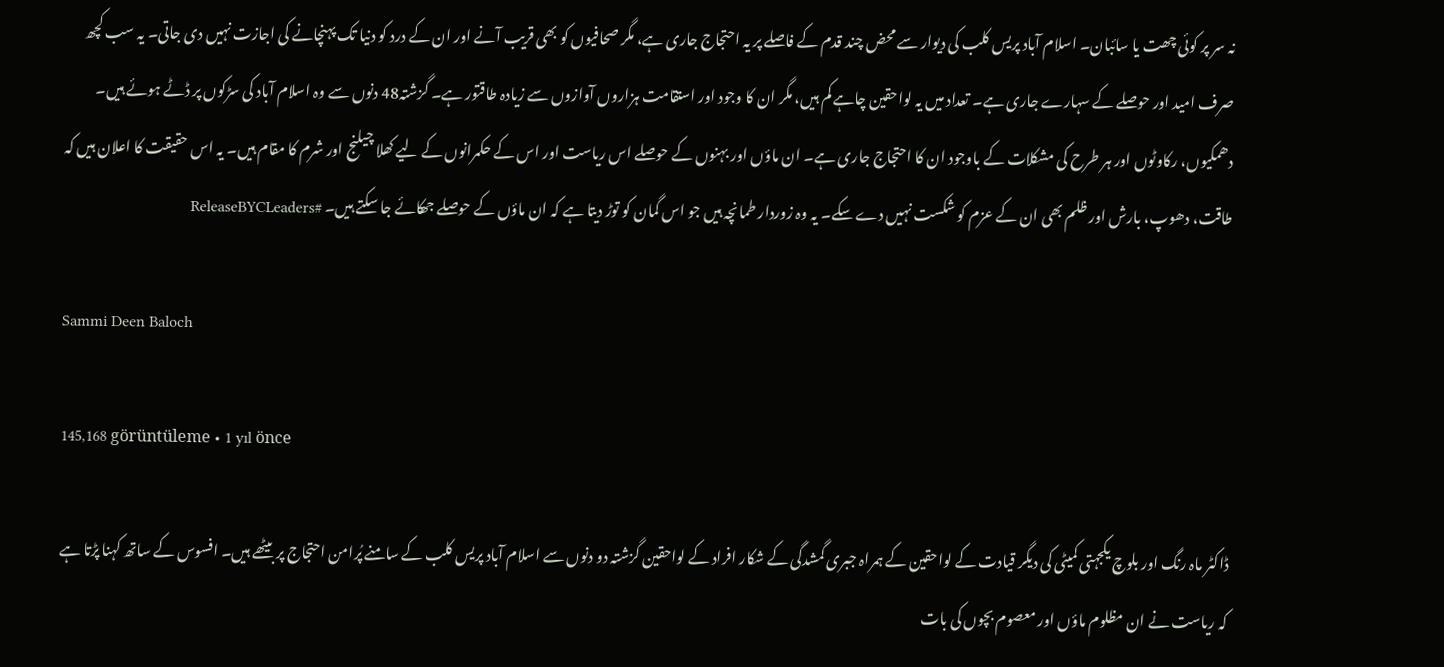نہ سر پر کوئی چھت یا سائبان۔ اسلام آباد پریس کلب کی دیوار سے محض چند قدم کے فاصلے پر یہ احتجاج جاری ہے، مگر صحافیوں کو بھی قریب آنے اور ان کے درد کو دنیا تک پہنچانے کی اجازت نہیں دی جاتی۔ یہ سب کچھ صرف امید اور حوصلے کے سہارے جاری ہے۔ تعداد میں یہ لواحقین چاہے کم ہیں، مگر ان کا وجود اور استقامت ہزاروں آوازوں سے زیادہ طاقتور ہے۔ گزشتہ48 دنوں سے وہ اسلام آباد کی سڑکوں پر ڈٹے ہوئے ہیں۔ دھمکیوں، رکاوٹوں اور ہر طرح کی مشکلات کے باوجود ان کا احتجاج جاری ہے۔ ان ماؤں اور بہنوں کے حوصلے اس ریاست اور اس کے حکمرانوں کے لیے کھلا چیلنج اور شرم کا مقام ہیں۔ یہ اس حقیقت کا اعلان ہیں کہ طاقت، دھوپ، بارش اور ظلم بھی ان کے عزم کو شکست نہیں دے سکے۔ یہ وہ زوردار طمانچہ ہیں جو اس گمان کو توڑ دیتا ہے کہ ان ماؤں کے حوصلے جھکائے جا سکتے ہیں۔ #ReleaseBYCLeaders

Sammi Deen Baloch

145,168 görüntüleme • 1 yıl önce

ڈاکٹر ماہ رنگ اور بلوچ یکجہتی کمیٹی کی دیگر قیادت کے لواحقین کے ہمراہ جبری گمشدگی کے شکار افراد کے لواحقین گزشتہ دو دنوں سے اسلام آباد پریس کلب کے سامنے پُرامن احتجاج پر بیٹھے ہیں۔ افسوس کے ساتھ کہنا پڑتا ہے کہ ریاست نے ان مظلوم ماؤں اور معصوم بچوں کی بات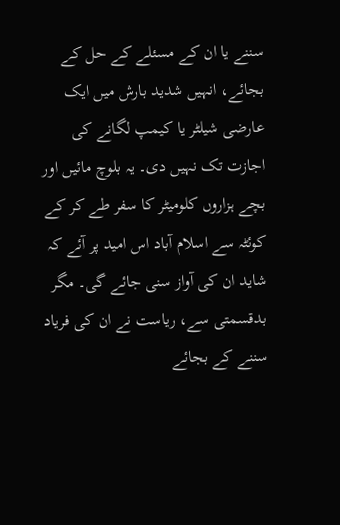سننے یا ان کے مسئلے کے حل کے بجائے، انہیں شدید بارش میں ایک عارضی شیلٹر یا کیمپ لگانے کی اجازت تک نہیں دی۔ یہ بلوچ مائیں اور بچے ہزاروں کلومیٹر کا سفر طے کر کے کوئٹہ سے اسلام آباد اس امید پر آئے کہ شاید ان کی آواز سنی جائے گی۔ مگر بدقسمتی سے، ریاست نے ان کی فریاد سننے کے بجائے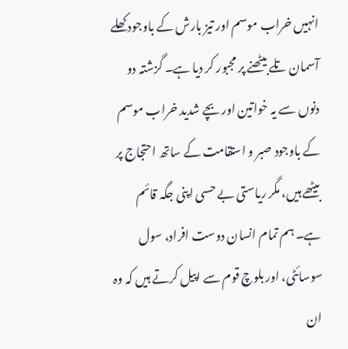انہیں خراب موسم اور تیز بارش کے باوجود کھلے آسمان تلے بیٹھنے پر مجبور کر دیا ہے۔ گزشتہ دو دنوں سے یہ خواتین اور بچے شدید خراب موسم کے باوجود صبر و استقامت کے ساتھ احتجاج پر بیٹھے ہیں، مگر ریاستی بے حسی اپنی جگہ قائم ہے۔ ہم تمام انسان دوست افراد، سول سوسائٹی، اور بلوچ قوم سے اپیل کرتے ہیں کہ وہ ان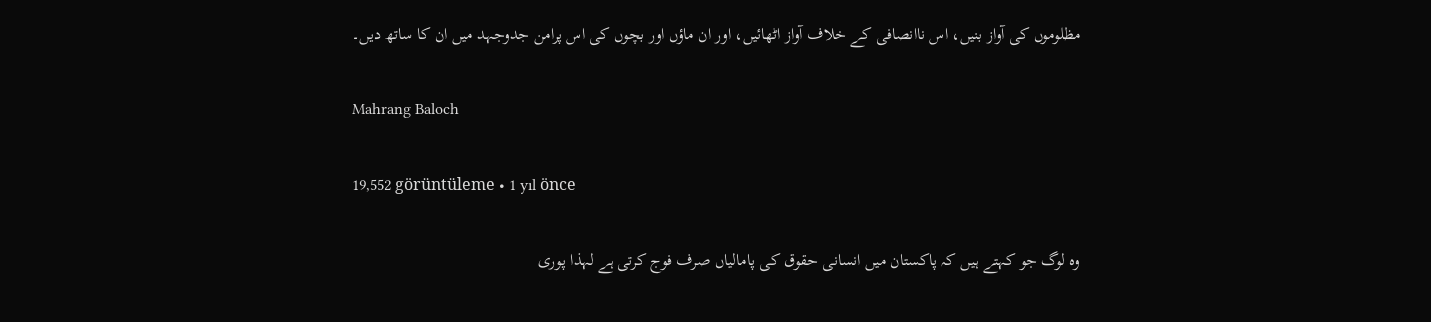مظلوموں کی آواز بنیں، اس ناانصافی کے خلاف آواز اٹھائیں، اور ان ماؤں اور بچوں کی اس پرامن جدوجہد میں ان کا ساتھ دیں۔

Mahrang Baloch

19,552 görüntüleme • 1 yıl önce

وہ لوگ جو کہتے ہیں کہ پاکستان میں انسانی حقوق کی پامالیاں صرف فوج کرتی ہے لہذا پوری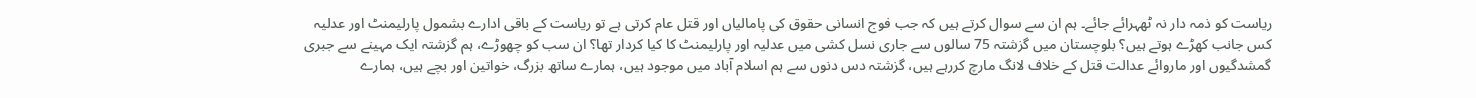ریاست کو ذمہ دار نہ ٹھہرائے جائے۔ ہم ان سے سوال کرتے ہیں کہ جب فوج انسانی حقوق کی پامالیاں اور قتل عام کرتی ہے تو ریاست کے باقی ادارے بشمول پارلیمنٹ اور عدلیہ کس جانب کھڑے ہوتے ہیں؟ بلوچستان میں گزشتہ 75 سالوں سے جاری نسل کشی میں عدلیہ اور پارلیمنٹ کا کیا کردار تھا؟ ان سب کو چھوڑے، ہم گزشتہ ایک مہینے سے جبری گمشدگیوں اور ماروائے عدالت قتل کے خلاف لانگ مارچ کررہے ہیں، گزشتہ دس دنوں سے ہم اسلام آباد میں موجود ہیں، ہمارے ساتھ بزرگ، خواتین اور بچے ہیں، ہمارے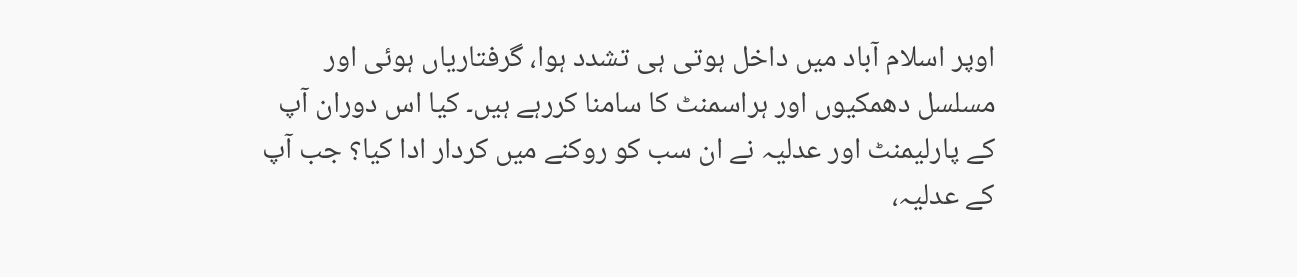اوپر اسلام آباد میں داخل ہوتی ہی تشدد ہوا، گرفتاریاں ہوئی اور مسلسل دھمکیوں اور ہراسمنٹ کا سامنا کررہے ہیں۔ کیا اس دوران آپ کے پارلیمنٹ اور عدلیہ نے ان سب کو روکنے میں کردار ادا کیا؟ جب آپ کے عدلیہ،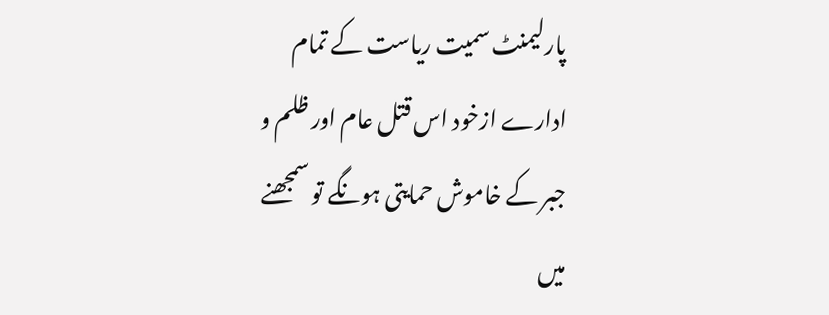پارلیمنٹ سمیت ریاست کے تمام ادارے ازخود اس قتل عام اور ظلم و جبر کے خاموش حمایتی ہونگے تو سمجھنے میں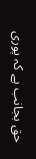حق بجانب ہے کہ پوری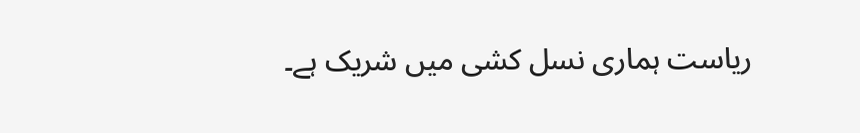ریاست ہماری نسل کشی میں شریک ہے۔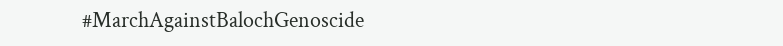#MarchAgainstBalochGenoscide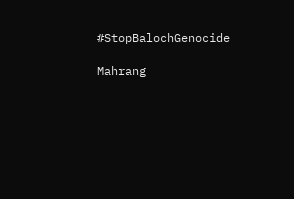#StopBalochGenocide

Mahrang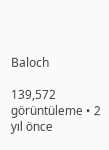Baloch

139,572 görüntüleme • 2 yıl önce